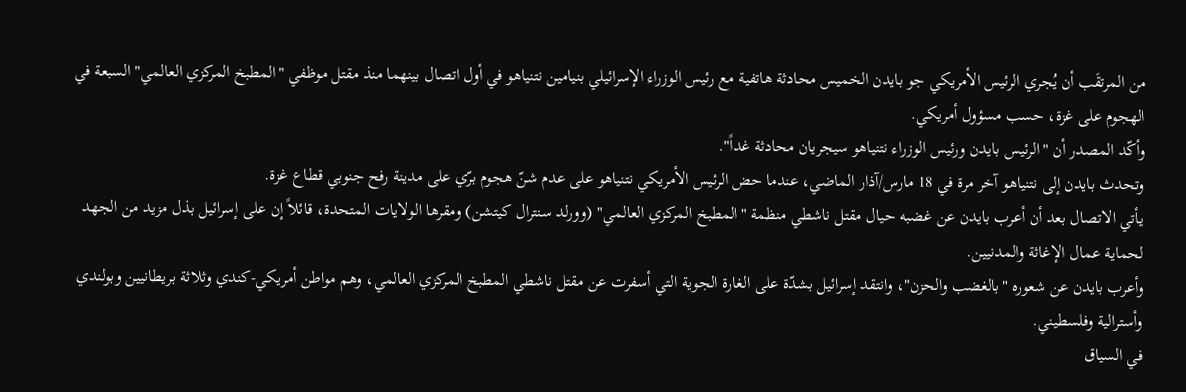من المرتقَب أن يُجري الرئيس الأمريكي جو بايدن الخميس محادثة هاتفية مع رئيس الوزراء الإسرائيلي بنيامين نتنياهو في أول اتصال بينهما منذ مقتل موظفي "المطبخ المركزي العالمي" السبعة في الهجوم على غزة، حسب مسؤول أمريكي.
وأكّد المصدر أن "الرئيس بايدن ورئيس الوزراء نتنياهو سيجريان محادثة غداً".
وتحدث بايدن إلى نتنياهو آخر مرة في 18 مارس/آذار الماضي، عندما حض الرئيس الأمريكي نتنياهو على عدم شنّ هجوم برّي على مدينة رفح جنوبي قطاع غزة.
يأتي الاتصال بعد أن أعرب بايدن عن غضبه حيال مقتل ناشطي منظمة "المطبخ المركزي العالمي" (وورلد سنترال كيتشن) ومقرها الولايات المتحدة، قائلاً إن على إسرائيل بذل مزيد من الجهد لحماية عمال الإغاثة والمدنيين.
وأعرب بايدن عن شعوره "بالغضب والحزن"، وانتقد إسرائيل بشدّة على الغارة الجوية التي أسفرت عن مقتل ناشطي المطبخ المركزي العالمي، وهم مواطن أمريكي-كندي وثلاثة بريطانيين وبولندي وأسترالية وفلسطيني.
في السياق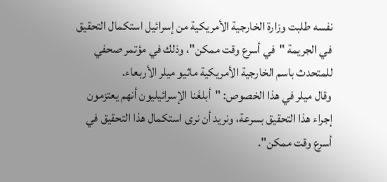نفسه طلبت وزارة الخارجية الأمريكية من إسرائيل استكمال التحقيق في الجريمة "في أسرع وقت ممكن"، وذلك في مؤتمر صحفي للمتحدث باسم الخارجية الأمريكية ماثيو ميلر الأربعاء.
وقال ميلر في هذا الخصوص: "أبلغَنا الإسرائيليون أنهم يعتزمون إجراء هذا التحقيق بسرعة، ونريد أن نرى استكمال هذا التحقيق في أسرع وقت ممكن".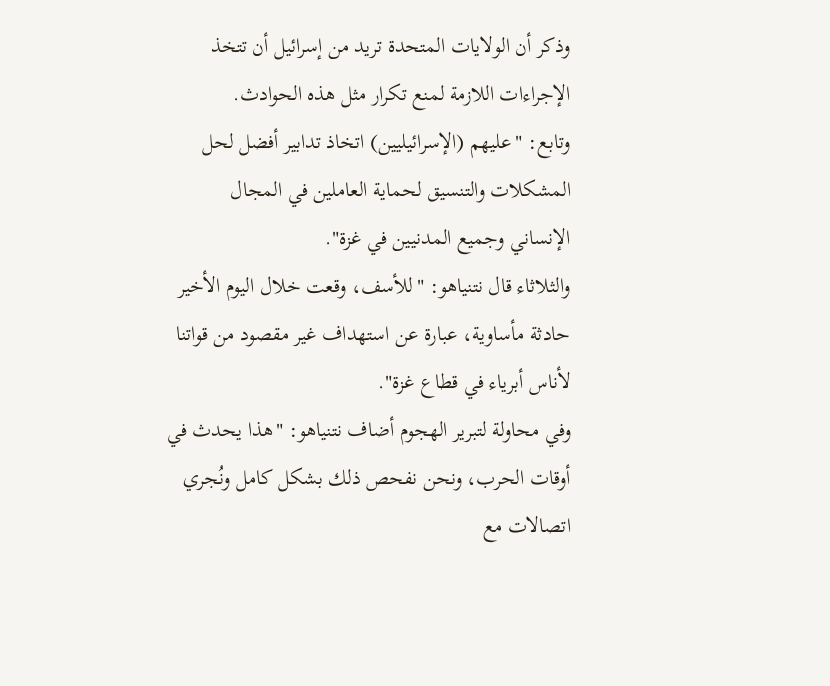وذكر أن الولايات المتحدة تريد من إسرائيل أن تتخذ الإجراءات اللازمة لمنع تكرار مثل هذه الحوادث.
وتابع: "عليهم (الإسرائيليين) اتخاذ تدابير أفضل لحل المشكلات والتنسيق لحماية العاملين في المجال الإنساني وجميع المدنيين في غزة".
والثلاثاء قال نتنياهو: "للأسف، وقعت خلال اليوم الأخير حادثة مأساوية، عبارة عن استهداف غير مقصود من قواتنا لأناس أبرياء في قطاع غزة".
وفي محاولة لتبرير الهجوم أضاف نتنياهو: "هذا يحدث في أوقات الحرب، ونحن نفحص ذلك بشكل كامل ونُجري اتصالات مع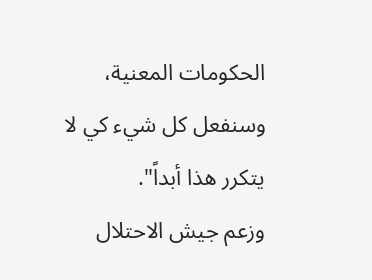الحكومات المعنية، وسنفعل كل شيء كي لا يتكرر هذا أبداً".
وزعم جيش الاحتلال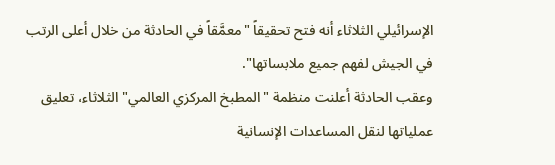الإسرائيلي الثلاثاء أنه فتح تحقيقاً "معمَّقاً في الحادثة من خلال أعلى الرتب في الجيش لفهم جميع ملابساتها".
وعقب الحادثة أعلنت منظمة "المطبخ المركزي العالمي" الثلاثاء، تعليق عملياتها لنقل المساعدات الإنسانية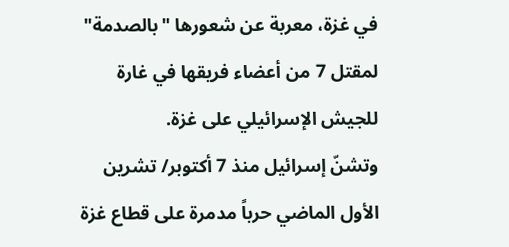في غزة، معربة عن شعورها "بالصدمة" لمقتل 7 من أعضاء فريقها في غارة للجيش الإسرائيلي على غزة.
وتشنّ إسرائيل منذ 7 أكتوبر/ تشرين الأول الماضي حرباً مدمرة على قطاع غزة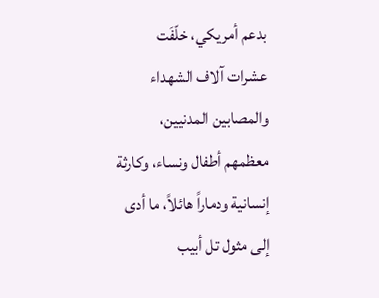بدعم أمريكي، خلّفَت عشرات آلاف الشهداء والمصابين المدنيين، معظمهم أطفال ونساء، وكارثة إنسانية ودماراً هائلاً، ما أدى إلى مثول تل أبيب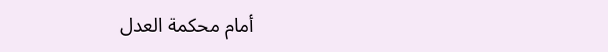أمام محكمة العدل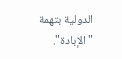الدولية بتهمة "الإبادة".